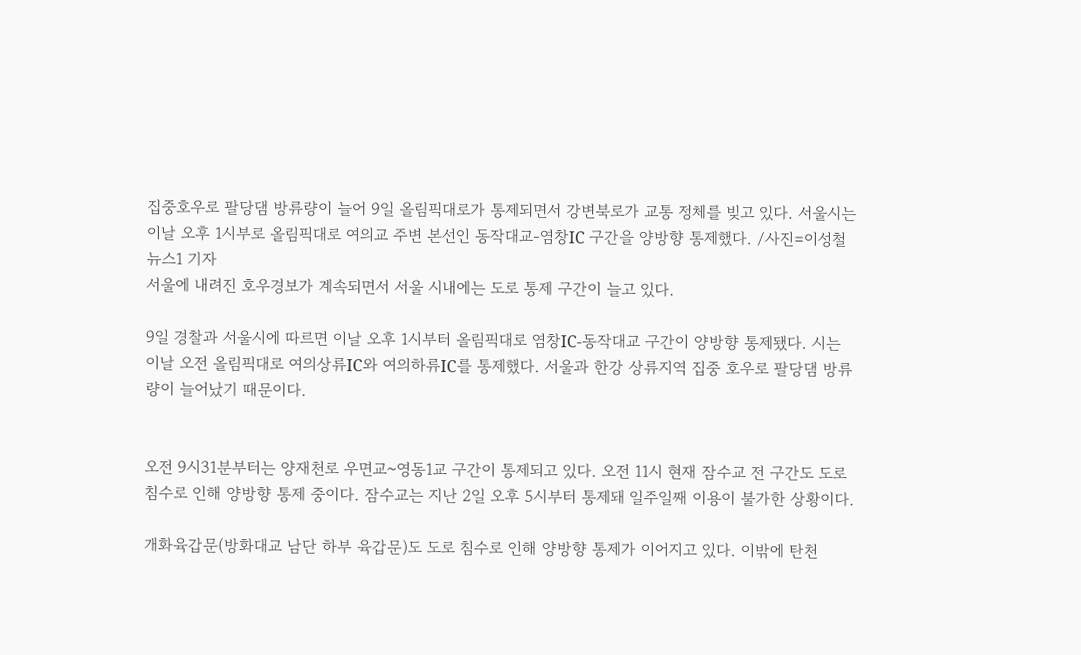집중호우로 팔당댐 방류량이 늘어 9일 올림픽대로가 통제되면서 강변북로가 교통 정체를 빚고 있다. 서울시는 이날 오후 1시부로 올림픽대로 여의교 주변 본선인 동작대교-염창IC 구간을 양방향 통제했다. /사진=이성철 뉴스1 기자
서울에 내려진 호우경보가 계속되면서 서울 시내에는 도로 통제 구간이 늘고 있다.

9일 경찰과 서울시에 따르면 이날 오후 1시부터 올림픽대로 염창IC-동작대교 구간이 양방향 통제됐다. 시는 이날 오전 올림픽대로 여의상류IC와 여의하류IC를 통제했다. 서울과 한강 상류지역 집중 호우로 팔당댐 방류량이 늘어났기 때문이다.


오전 9시31분부터는 양재천로 우면교~영동1교 구간이 통제되고 있다. 오전 11시 현재 잠수교 전 구간도 도로 침수로 인해 양방향 통제 중이다. 잠수교는 지난 2일 오후 5시부터 통제돼 일주일째 이용이 불가한 상황이다.

개화육갑문(방화대교 남단 하부 육갑문)도 도로 침수로 인해 양방향 통제가 이어지고 있다. 이밖에 탄천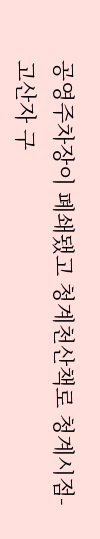공영주차장이 폐쇄됐고 청계천산책로 청계시점-고산자 구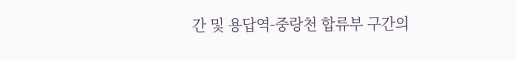간 및 용답역-중랑천 합류부 구간의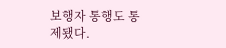보행자 통행도 통제됐다.